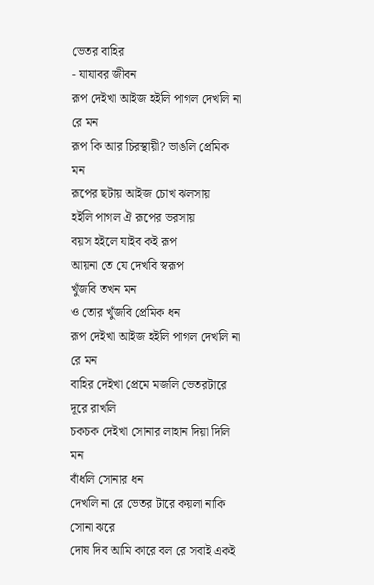ভেতর বাহির
- যাযাবর জীবন
রূপ দেইখা আইজ হইলি পাগল দেখলি না রে মন
রূপ কি আর চিরস্থায়ী? ভাঙলি প্রেমিক মন
রূপের ছটায় আইজ চোখ ঝলসায়
হইলি পাগল ঐ রূপের ভরসায়
বয়স হইলে যাইব কই রূপ
আয়না তে যে দেখবি স্বরূপ
খুঁজবি তখন মন
ও তোর খুঁজবি প্রেমিক ধন
রূপ দেইখা আইজ হইলি পাগল দেখলি না রে মন
বাহির দেইখা প্রেমে মজলি ভেতরটারে দূরে রাখলি
চকচক দেইখা সোনার লাহান দিয়া দিলি মন
বাঁধলি সোনার ধন
দেখলি না রে ভেতর টারে কয়লা নাকি সোনা ঝরে
দোষ দিব আমি কারে বল রে সবাই একই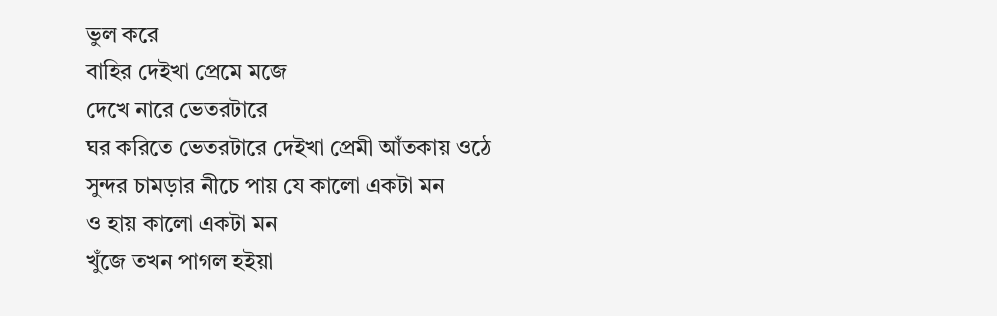ভুল করে
বাহির দেইখা প্রেমে মজে
দেখে নারে ভেতরটারে
ঘর করিতে ভেতরটারে দেইখা প্রেমী আঁতকায় ওঠে
সুন্দর চামড়ার নীচে পায় যে কালো একটা মন
ও হায় কালো একটা মন
খুঁজে তখন পাগল হইয়া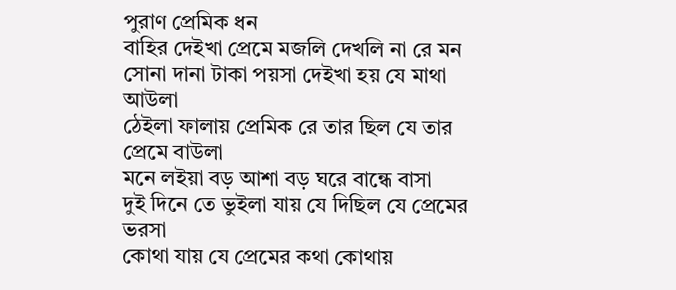পুরাণ প্রেমিক ধন
বাহির দেইখা প্রেমে মজলি দেখলি না রে মন
সোনা দানা টাকা পয়সা দেইখা হয় যে মাথা আউলা
ঠেইলা ফালায় প্রেমিক রে তার ছিল যে তার প্রেমে বাউলা
মনে লইয়া বড় আশা বড় ঘরে বান্ধে বাসা
দুই দিনে তে ভুইলা যায় যে দিছিল যে প্রেমের ভরসা
কোথা যায় যে প্রেমের কথা কোথায়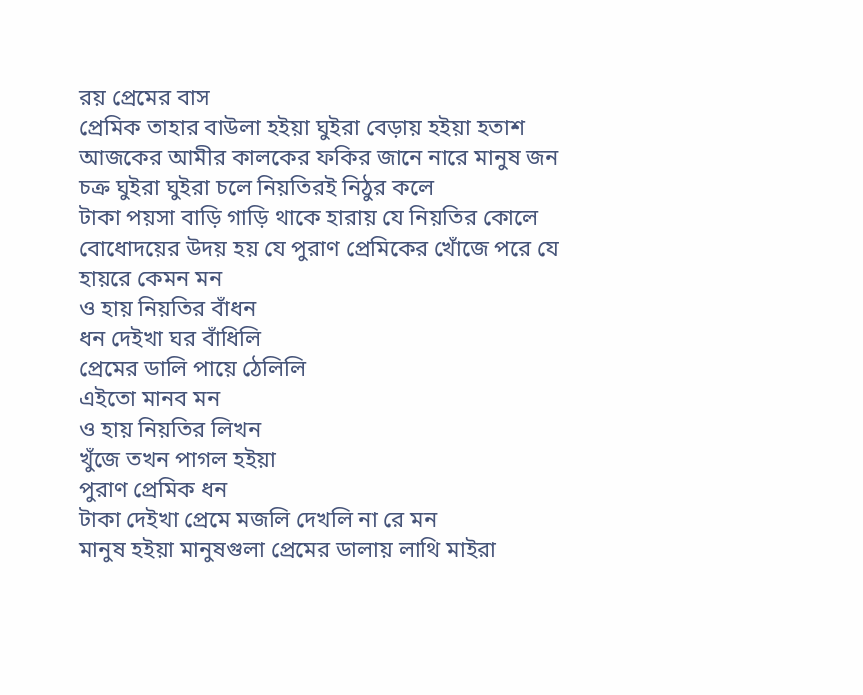রয় প্রেমের বাস
প্রেমিক তাহার বাউলা হইয়া ঘুইরা বেড়ায় হইয়া হতাশ
আজকের আমীর কালকের ফকির জানে নারে মানুষ জন
চক্র ঘুইরা ঘুইরা চলে নিয়তিরই নিঠুর কলে
টাকা পয়সা বাড়ি গাড়ি থাকে হারায় যে নিয়তির কোলে
বোধোদয়ের উদয় হয় যে পুরাণ প্রেমিকের খোঁজে পরে যে
হায়রে কেমন মন
ও হায় নিয়তির বাঁধন
ধন দেইখা ঘর বাঁধিলি
প্রেমের ডালি পায়ে ঠেলিলি
এইতো মানব মন
ও হায় নিয়তির লিখন
খুঁজে তখন পাগল হইয়া
পুরাণ প্রেমিক ধন
টাকা দেইখা প্রেমে মজলি দেখলি না রে মন
মানুষ হইয়া মানুষগুলা প্রেমের ডালায় লাথি মাইরা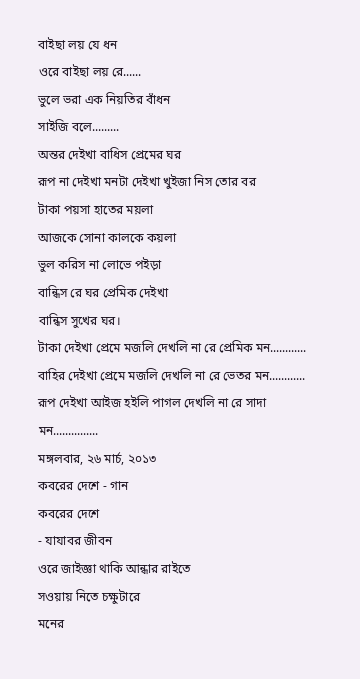বাইছা লয় যে ধন
ওরে বাইছা লয় রে......
ভুলে ভরা এক নিয়তির বাঁধন
সাইজি বলে.........
অন্তর দেইখা বাধিস প্রেমের ঘর
রূপ না দেইখা মনটা দেইখা খুইজা নিস তোর বর
টাকা পয়সা হাতের ময়লা
আজকে সোনা কালকে কয়লা
ভুল করিস না লোভে পইড়া
বান্ধিস রে ঘর প্রেমিক দেইখা
বান্ধিস সুখের ঘর।
টাকা দেইখা প্রেমে মজলি দেখলি না রে প্রেমিক মন............
বাহির দেইখা প্রেমে মজলি দেখলি না রে ভেতর মন............
রূপ দেইখা আইজ হইলি পাগল দেখলি না রে সাদা মন...............
মঙ্গলবার, ২৬ মার্চ, ২০১৩
কবরের দেশে - গান
কবরের দেশে
- যাযাবর জীবন
ওরে জাইজ্ঞা থাকি আন্ধার রাইতে
সওয়ায় নিতে চক্ষুটারে
মনের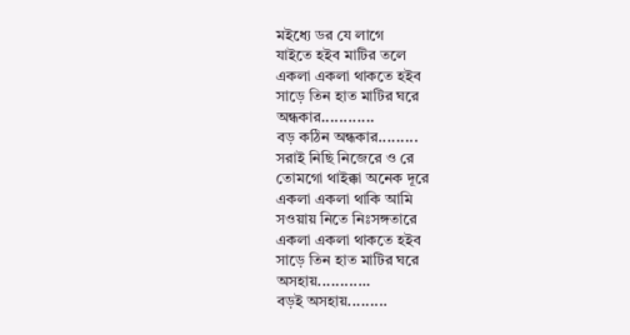মইধ্যে ডর যে লাগে
যাইতে হইব মাটির তলে
একলা একলা থাকতে হইব
সাড়ে তিন হাত মাটির ঘরে
অন্ধকার............
বড় কঠিন অন্ধকার.........
সরাই নিছি নিজেরে ও রে
তোমগো থাইক্কা অনেক দূরে
একলা একলা থাকি আমি
সওয়ায় নিতে নিঃসঙ্গতারে
একলা একলা থাকতে হইব
সাড়ে তিন হাত মাটির ঘরে
অসহায়............
বড়ই অসহায়.........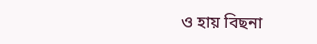ও হায় বিছনা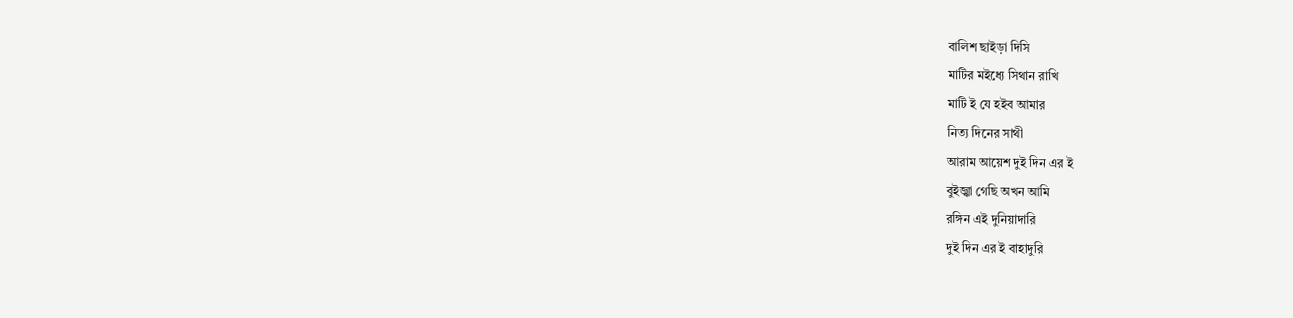বালিশ ছাইড়া দিসি
মাটির মইধ্যে সিথান রাখি
মাটি ই যে হইব আমার
নিত্য দিনের সাথী
আরাম আয়েশ দুই দিন এর ই
বুইজ্ঝা গেছি অখন আমি
রঙ্গিন এই দুনিয়াদারি
দুই দিন এর ই বাহাদুরি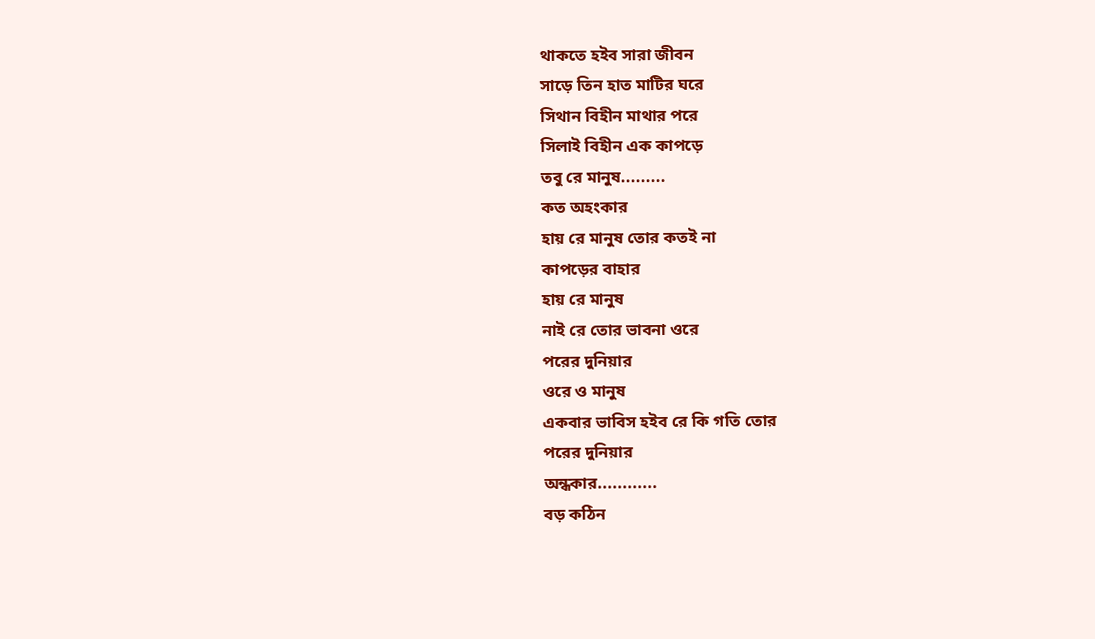থাকতে হইব সারা জীবন
সাড়ে তিন হাত মাটির ঘরে
সিথান বিহীন মাথার পরে
সিলাই বিহীন এক কাপড়ে
তবু রে মানুষ.........
কত অহংকার
হায় রে মানুষ তোর কতই না
কাপড়ের বাহার
হায় রে মানুষ
নাই রে তোর ভাবনা ওরে
পরের দুনিয়ার
ওরে ও মানুষ
একবার ভাবিস হইব রে কি গতি তোর
পরের দুনিয়ার
অন্ধকার............
বড় কঠিন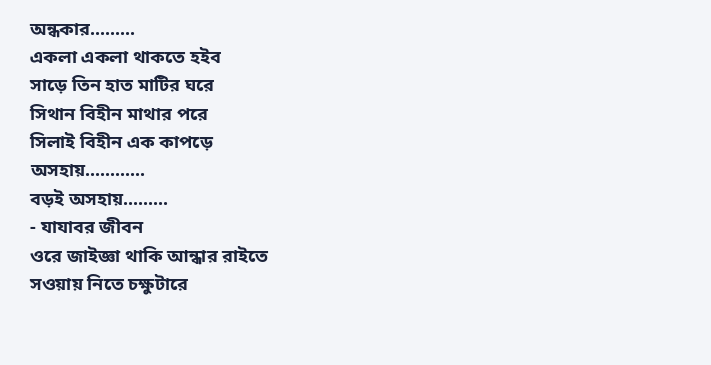অন্ধকার.........
একলা একলা থাকতে হইব
সাড়ে তিন হাত মাটির ঘরে
সিথান বিহীন মাথার পরে
সিলাই বিহীন এক কাপড়ে
অসহায়............
বড়ই অসহায়.........
- যাযাবর জীবন
ওরে জাইজ্ঞা থাকি আন্ধার রাইতে
সওয়ায় নিতে চক্ষুটারে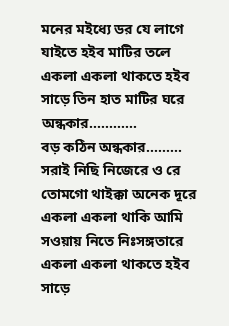মনের মইধ্যে ডর যে লাগে
যাইতে হইব মাটির তলে
একলা একলা থাকতে হইব
সাড়ে তিন হাত মাটির ঘরে
অন্ধকার............
বড় কঠিন অন্ধকার.........
সরাই নিছি নিজেরে ও রে
তোমগো থাইক্কা অনেক দূরে
একলা একলা থাকি আমি
সওয়ায় নিতে নিঃসঙ্গতারে
একলা একলা থাকতে হইব
সাড়ে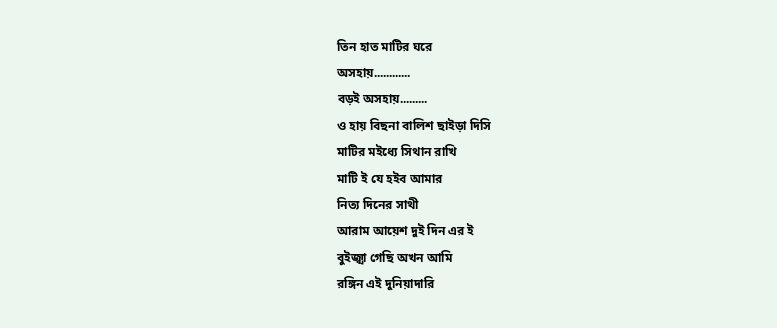তিন হাত মাটির ঘরে
অসহায়............
বড়ই অসহায়.........
ও হায় বিছনা বালিশ ছাইড়া দিসি
মাটির মইধ্যে সিথান রাখি
মাটি ই যে হইব আমার
নিত্য দিনের সাথী
আরাম আয়েশ দুই দিন এর ই
বুইজ্ঝা গেছি অখন আমি
রঙ্গিন এই দুনিয়াদারি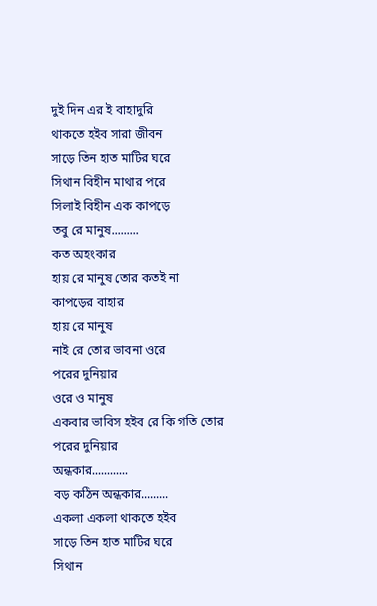দুই দিন এর ই বাহাদুরি
থাকতে হইব সারা জীবন
সাড়ে তিন হাত মাটির ঘরে
সিথান বিহীন মাথার পরে
সিলাই বিহীন এক কাপড়ে
তবু রে মানুষ.........
কত অহংকার
হায় রে মানুষ তোর কতই না
কাপড়ের বাহার
হায় রে মানুষ
নাই রে তোর ভাবনা ওরে
পরের দুনিয়ার
ওরে ও মানুষ
একবার ভাবিস হইব রে কি গতি তোর
পরের দুনিয়ার
অন্ধকার............
বড় কঠিন অন্ধকার.........
একলা একলা থাকতে হইব
সাড়ে তিন হাত মাটির ঘরে
সিথান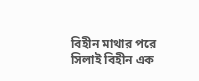বিহীন মাথার পরে
সিলাই বিহীন এক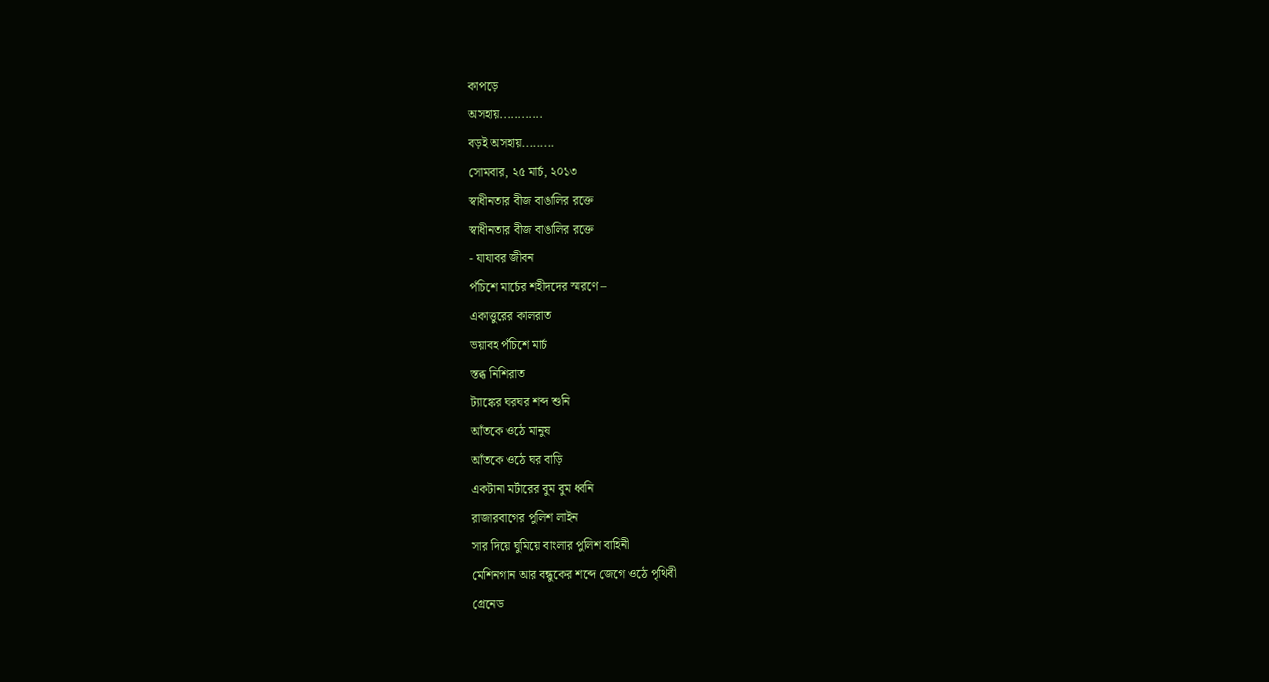কাপড়ে
অসহায়............
বড়ই অসহায়.........
সোমবার, ২৫ মার্চ, ২০১৩
স্বাধীনতার বীজ বাঙালির রক্তে
স্বাধীনতার বীজ বাঙালির রক্তে
- যাযাবর জীবন
পঁচিশে মার্চের শহীদদের স্মরণে –
একাত্তুরের কালরাত
ভয়াবহ পঁচিশে মার্চ
স্তব্ধ নিশিরাত
ট্যাঙ্কের ঘরঘর শব্দ শুনি
আঁতকে ওঠে মানুষ
আঁতকে ওঠে ঘর বাড়ি
একটানা মর্টারের বুম বুম ধ্বনি
রাজারবাগের পুলিশ লাইন
সার দিয়ে ঘুমিয়ে বাংলার পুলিশ বাহিনী
মেশিনগান আর বন্ধুকের শব্দে জেগে ওঠে পৃথিবী
গ্রেনেড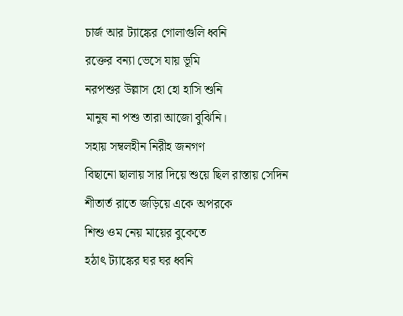চার্জ আর ট্যাঙ্কের গোলাগুলি ধ্বনি
রক্তের বন্যা ভেসে যায় ভূমি
নরপশুর উল্লাস হো হো হাসি শুনি
মানুষ না পশু তারা আজো বুঝিনি।
সহায় সম্বলহীন নিরীহ জনগণ
বিছানো ছালায় সার দিয়ে শুয়ে ছিল রাস্তায় সেদিন
শীতার্ত রাতে জড়িয়ে একে অপরকে
শিশু ওম নেয় মায়ের বুকেতে
হঠাৎ ট্যাঙ্কের ঘর ঘর ধ্বনি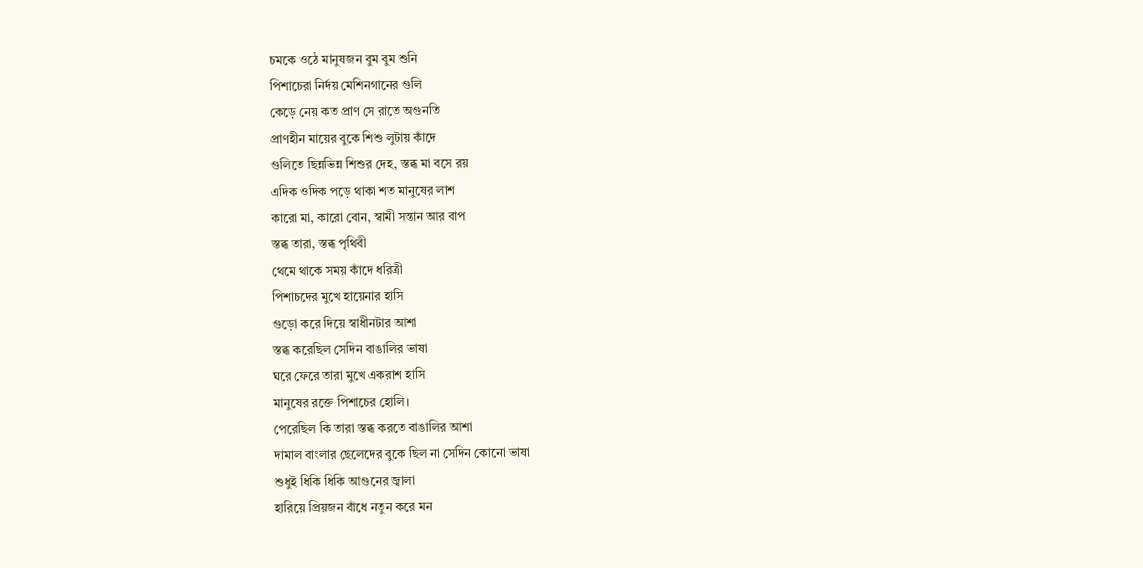চমকে ওঠে মানুষজন বুম বুম শুনি
পিশাচেরা নির্দয় মেশিনগানের গুলি
কেড়ে নেয় কত প্রাণ সে রাতে অগুনতি
প্রাণহীন মায়ের বুকে শিশু লুটায় কাঁদে
গুলিতে ছিন্নভিন্ন শিশুর দেহ, স্তব্ধ মা বসে রয়
এদিক ওদিক পড়ে থাকা শত মানুষের লাশ
কারো মা, কারো বোন, স্বামী সন্তান আর বাপ
স্তব্ধ তারা, স্তব্ধ পৃথিবী
থেমে থাকে সময় কাঁদে ধরিত্রী
পিশাচদের মুখে হায়েনার হাসি
গুড়ো করে দিয়ে স্বাধীনটার আশা
স্তব্ধ করেছিল সেদিন বাঙালির ভাষা
ঘরে ফেরে তারা মুখে একরাশ হাসি
মানুষের রক্তে পিশাচের হোলি।
পেরেছিল কি তারা স্তব্ধ করতে বাঙালির আশা
দামাল বাংলার ছেলেদের বুকে ছিল না সেদিন কোনো ভাষা
শুধুই ধিকি ধিকি আগুনের জ্বালা
হারিয়ে প্রিয়জন বাঁধে নতুন করে মন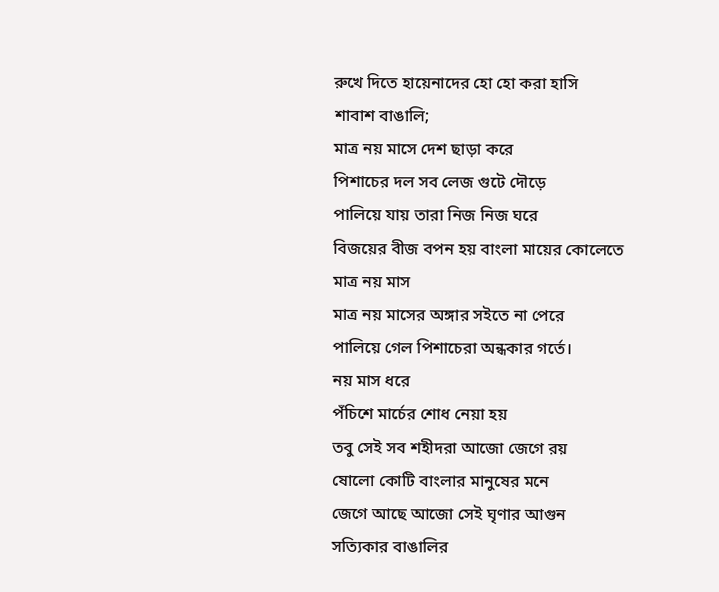রুখে দিতে হায়েনাদের হো হো করা হাসি
শাবাশ বাঙালি;
মাত্র নয় মাসে দেশ ছাড়া করে
পিশাচের দল সব লেজ গুটে দৌড়ে
পালিয়ে যায় তারা নিজ নিজ ঘরে
বিজয়ের বীজ বপন হয় বাংলা মায়ের কোলেতে
মাত্র নয় মাস
মাত্র নয় মাসের অঙ্গার সইতে না পেরে
পালিয়ে গেল পিশাচেরা অন্ধকার গর্তে।
নয় মাস ধরে
পঁচিশে মার্চের শোধ নেয়া হয়
তবু সেই সব শহীদরা আজো জেগে রয়
ষোলো কোটি বাংলার মানুষের মনে
জেগে আছে আজো সেই ঘৃণার আগুন
সত্যিকার বাঙালির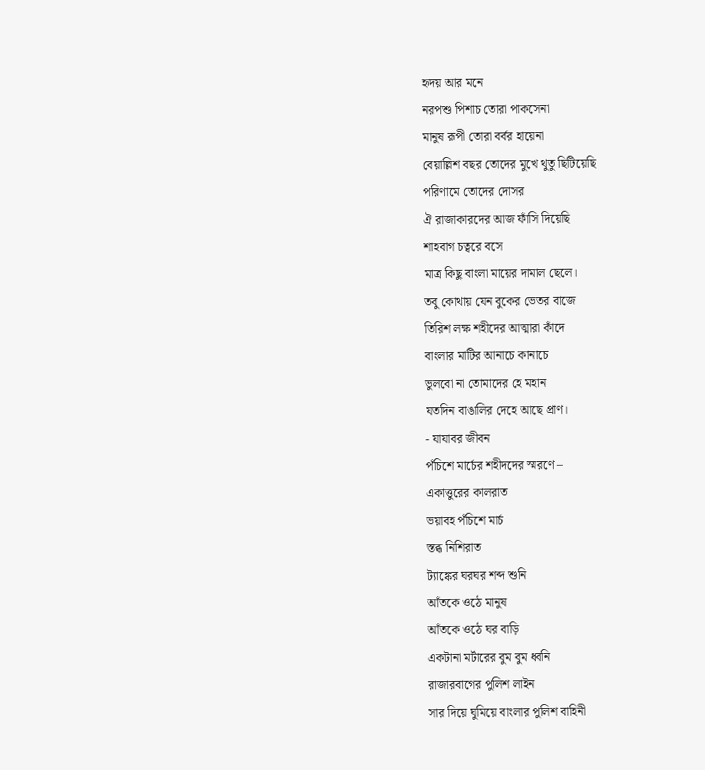হৃদয় আর মনে
নরপশু পিশাচ তোরা পাকসেনা
মানুষ রূপী তোরা বর্বর হায়েনা
বেয়াল্লিশ বছর তোদের মুখে থুতু ছিটিয়েছি
পরিণামে তোদের দোসর
ঐ রাজাকারদের আজ ফাঁসি দিয়েছি
শাহবাগ চত্বরে বসে
মাত্র কিছু বাংলা মায়ের দামাল ছেলে।
তবু কোথায় যেন বুকের ভেতর বাজে
তিরিশ লক্ষ শহীদের আত্মারা কাঁদে
বাংলার মাটির আনাচে কানাচে
ভুলবো না তোমাদের হে মহান
যতদিন বাঙালির দেহে আছে প্রাণ।
- যাযাবর জীবন
পঁচিশে মার্চের শহীদদের স্মরণে –
একাত্তুরের কালরাত
ভয়াবহ পঁচিশে মার্চ
স্তব্ধ নিশিরাত
ট্যাঙ্কের ঘরঘর শব্দ শুনি
আঁতকে ওঠে মানুষ
আঁতকে ওঠে ঘর বাড়ি
একটানা মর্টারের বুম বুম ধ্বনি
রাজারবাগের পুলিশ লাইন
সার দিয়ে ঘুমিয়ে বাংলার পুলিশ বাহিনী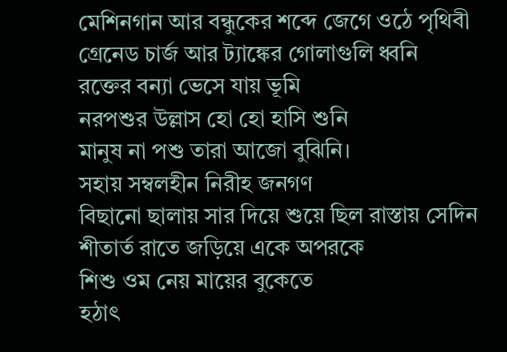মেশিনগান আর বন্ধুকের শব্দে জেগে ওঠে পৃথিবী
গ্রেনেড চার্জ আর ট্যাঙ্কের গোলাগুলি ধ্বনি
রক্তের বন্যা ভেসে যায় ভূমি
নরপশুর উল্লাস হো হো হাসি শুনি
মানুষ না পশু তারা আজো বুঝিনি।
সহায় সম্বলহীন নিরীহ জনগণ
বিছানো ছালায় সার দিয়ে শুয়ে ছিল রাস্তায় সেদিন
শীতার্ত রাতে জড়িয়ে একে অপরকে
শিশু ওম নেয় মায়ের বুকেতে
হঠাৎ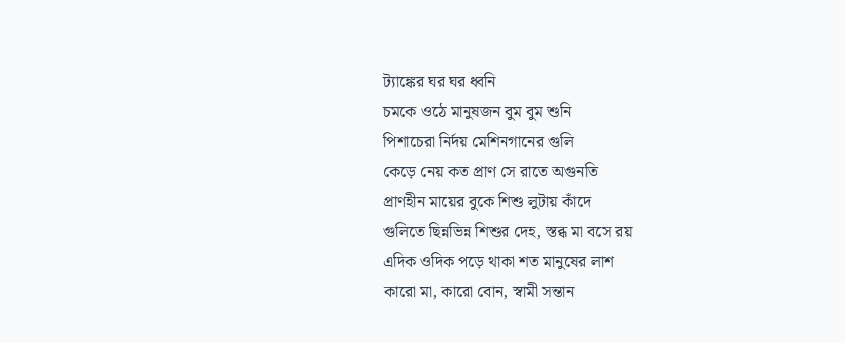ট্যাঙ্কের ঘর ঘর ধ্বনি
চমকে ওঠে মানুষজন বুম বুম শুনি
পিশাচেরা নির্দয় মেশিনগানের গুলি
কেড়ে নেয় কত প্রাণ সে রাতে অগুনতি
প্রাণহীন মায়ের বুকে শিশু লুটায় কাঁদে
গুলিতে ছিন্নভিন্ন শিশুর দেহ, স্তব্ধ মা বসে রয়
এদিক ওদিক পড়ে থাকা শত মানুষের লাশ
কারো মা, কারো বোন, স্বামী সন্তান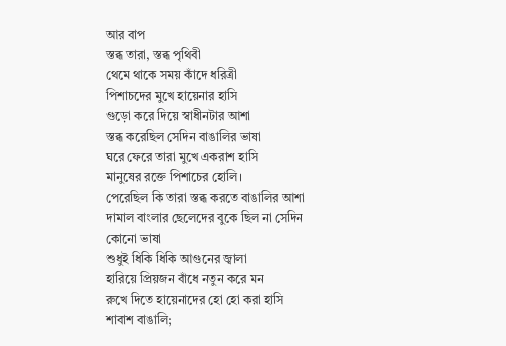আর বাপ
স্তব্ধ তারা, স্তব্ধ পৃথিবী
থেমে থাকে সময় কাঁদে ধরিত্রী
পিশাচদের মুখে হায়েনার হাসি
গুড়ো করে দিয়ে স্বাধীনটার আশা
স্তব্ধ করেছিল সেদিন বাঙালির ভাষা
ঘরে ফেরে তারা মুখে একরাশ হাসি
মানুষের রক্তে পিশাচের হোলি।
পেরেছিল কি তারা স্তব্ধ করতে বাঙালির আশা
দামাল বাংলার ছেলেদের বুকে ছিল না সেদিন কোনো ভাষা
শুধুই ধিকি ধিকি আগুনের জ্বালা
হারিয়ে প্রিয়জন বাঁধে নতুন করে মন
রুখে দিতে হায়েনাদের হো হো করা হাসি
শাবাশ বাঙালি;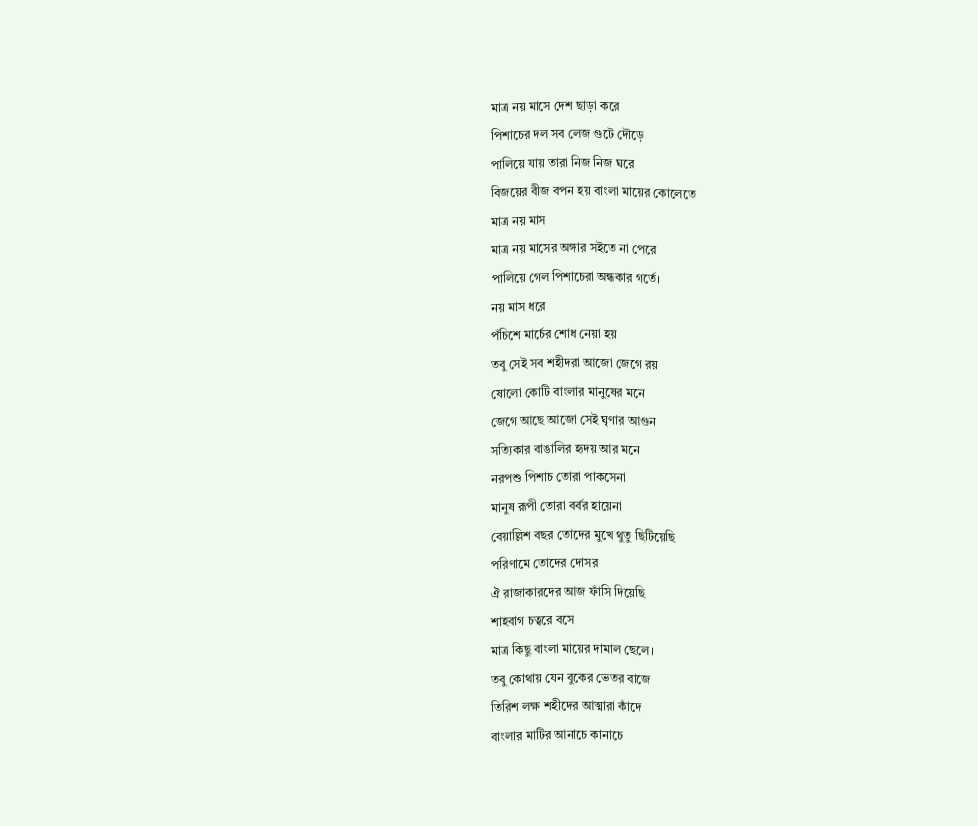মাত্র নয় মাসে দেশ ছাড়া করে
পিশাচের দল সব লেজ গুটে দৌড়ে
পালিয়ে যায় তারা নিজ নিজ ঘরে
বিজয়ের বীজ বপন হয় বাংলা মায়ের কোলেতে
মাত্র নয় মাস
মাত্র নয় মাসের অঙ্গার সইতে না পেরে
পালিয়ে গেল পিশাচেরা অন্ধকার গর্তে।
নয় মাস ধরে
পঁচিশে মার্চের শোধ নেয়া হয়
তবু সেই সব শহীদরা আজো জেগে রয়
ষোলো কোটি বাংলার মানুষের মনে
জেগে আছে আজো সেই ঘৃণার আগুন
সত্যিকার বাঙালির হৃদয় আর মনে
নরপশু পিশাচ তোরা পাকসেনা
মানুষ রূপী তোরা বর্বর হায়েনা
বেয়াল্লিশ বছর তোদের মুখে থুতু ছিটিয়েছি
পরিণামে তোদের দোসর
ঐ রাজাকারদের আজ ফাঁসি দিয়েছি
শাহবাগ চত্বরে বসে
মাত্র কিছু বাংলা মায়ের দামাল ছেলে।
তবু কোথায় যেন বুকের ভেতর বাজে
তিরিশ লক্ষ শহীদের আত্মারা কাঁদে
বাংলার মাটির আনাচে কানাচে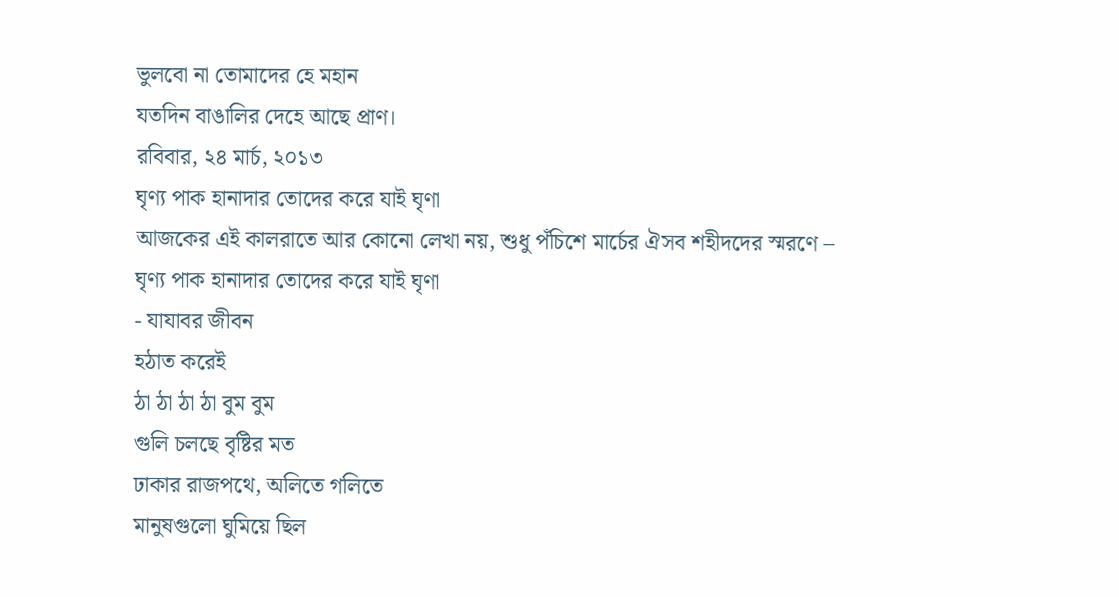ভুলবো না তোমাদের হে মহান
যতদিন বাঙালির দেহে আছে প্রাণ।
রবিবার, ২৪ মার্চ, ২০১৩
ঘৃণ্য পাক হানাদার তোদের করে যাই ঘৃণা
আজকের এই কালরাতে আর কোনো লেখা নয়, শুধু পঁচিশে মার্চের ঐসব শহীদদের স্মরণে –
ঘৃণ্য পাক হানাদার তোদের করে যাই ঘৃণা
- যাযাবর জীবন
হঠাত করেই
ঠা ঠা ঠা ঠা বুম বুম
গুলি চলছে বৃষ্টির মত
ঢাকার রাজপথে, অলিতে গলিতে
মানুষগুলো ঘুমিয়ে ছিল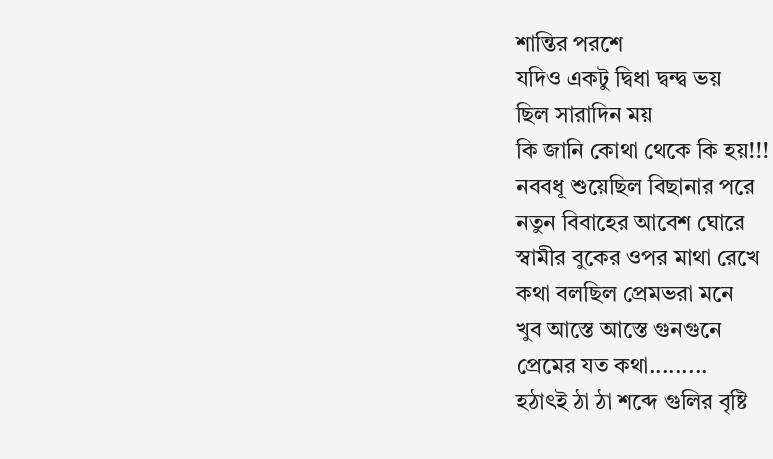শান্তির পরশে
যদিও একটু দ্বিধা দ্বন্দ্ব ভয়
ছিল সারাদিন ময়
কি জানি কোথা থেকে কি হয়!!!
নববধূ শুয়েছিল বিছানার পরে
নতুন বিবাহের আবেশ ঘোরে
স্বামীর বুকের ওপর মাথা রেখে
কথা বলছিল প্রেমভরা মনে
খুব আস্তে আস্তে গুনগুনে
প্রেমের যত কথা.........
হঠাৎই ঠা ঠা শব্দে গুলির বৃষ্টি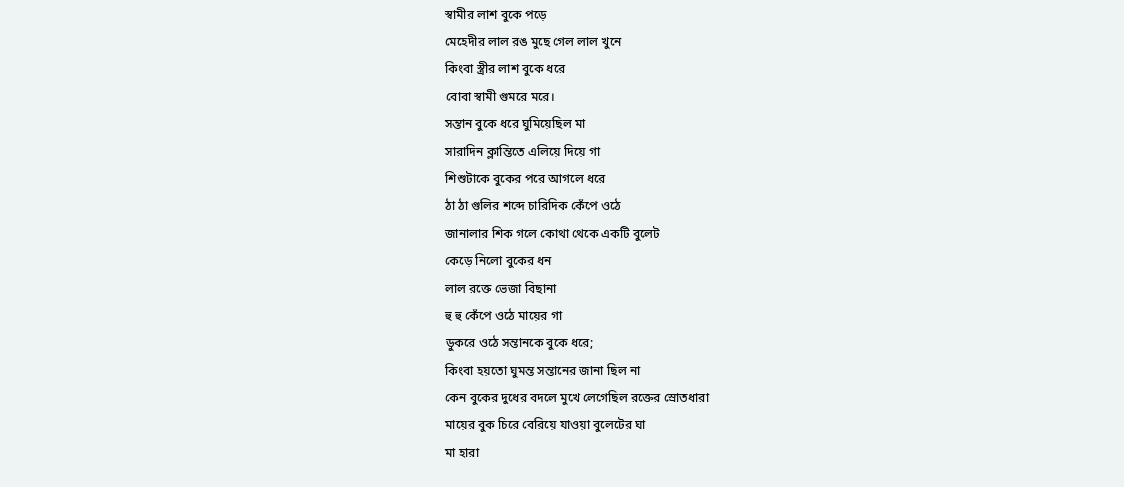স্বামীর লাশ বুকে পড়ে
মেহেদীর লাল রঙ মুছে গেল লাল খুনে
কিংবা স্ত্রীর লাশ বুকে ধরে
বোবা স্বামী গুমরে মরে।
সন্তান বুকে ধরে ঘুমিয়েছিল মা
সারাদিন ক্লান্তিতে এলিয়ে দিয়ে গা
শিশুটাকে বুকের পরে আগলে ধরে
ঠা ঠা গুলির শব্দে চারিদিক কেঁপে ওঠে
জানালার শিক গলে কোথা থেকে একটি বুলেট
কেড়ে নিলো বুকের ধন
লাল রক্তে ভেজা বিছানা
হু হু কেঁপে ওঠে মায়ের গা
ডুকরে ওঠে সন্তানকে বুকে ধরে;
কিংবা হয়তো ঘুমন্ত সন্তানের জানা ছিল না
কেন বুকের দুধের বদলে মুখে লেগেছিল রক্তের স্রোতধারা
মায়ের বুক চিরে বেরিয়ে যাওয়া বুলেটের ঘা
মা হারা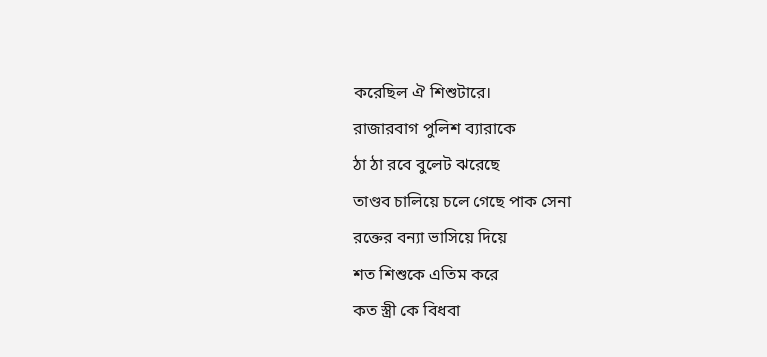করেছিল ঐ শিশুটারে।
রাজারবাগ পুলিশ ব্যারাকে
ঠা ঠা রবে বুলেট ঝরেছে
তাণ্ডব চালিয়ে চলে গেছে পাক সেনা
রক্তের বন্যা ভাসিয়ে দিয়ে
শত শিশুকে এতিম করে
কত স্ত্রী কে বিধবা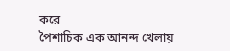করে
পৈশাচিক এক আনন্দ খেলায়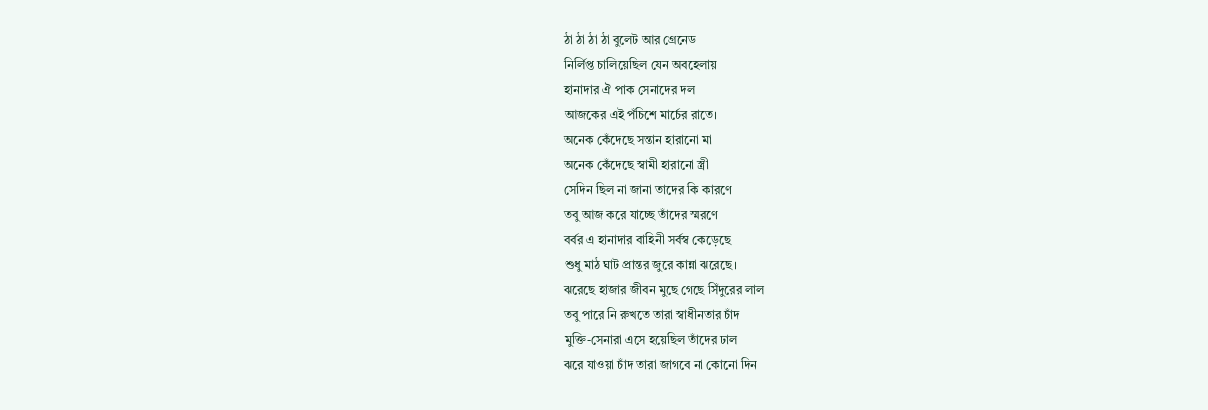ঠা ঠা ঠা ঠা বুলেট আর গ্রেনেড
নির্লিপ্ত চালিয়েছিল যেন অবহেলায়
হানাদার ঐ পাক সেনাদের দল
আজকের এই পঁচিশে মার্চের রাতে।
অনেক কেঁদেছে সন্তান হারানো মা
অনেক কেঁদেছে স্বামী হারানো স্ত্রী
সেদিন ছিল না জানা তাদের কি কারণে
তবু আজ করে যাচ্ছে তাঁদের স্মরণে
বর্বর এ হানাদার বাহিনী সর্বস্ব কেড়েছে
শুধু মাঠ ঘাট প্রান্তর জুরে কান্না ঝরেছে।
ঝরেছে হাজার জীবন মুছে গেছে সিঁদুরের লাল
তবু পারে নি রুখতে তারা স্বাধীনতার চাঁদ
মুক্তি-সেনারা এসে হয়েছিল তাঁদের ঢাল
ঝরে যাওয়া চাঁদ তারা জাগবে না কোনো দিন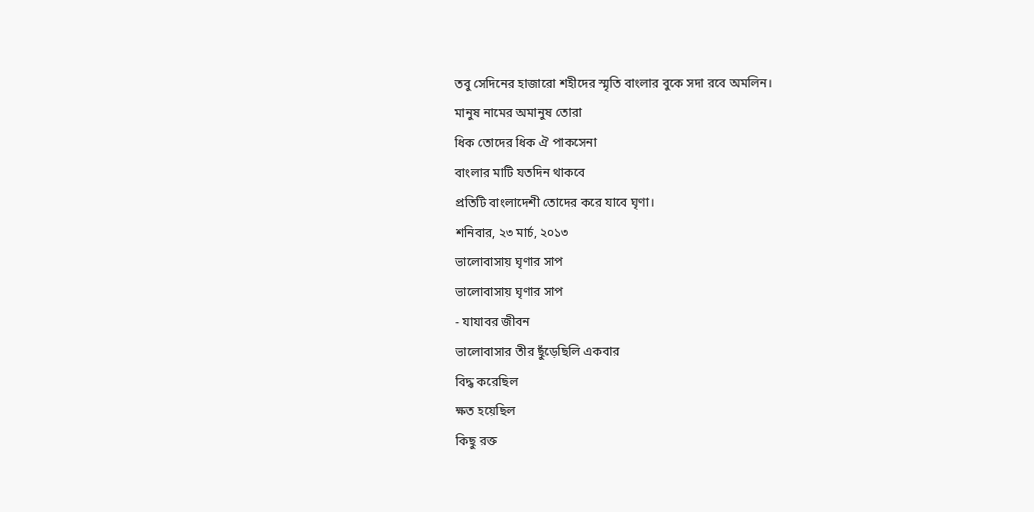তবু সেদিনের হাজারো শহীদের স্মৃতি বাংলার বুকে সদা রবে অমলিন।
মানুষ নামের অমানুষ তোরা
ধিক তোদের ধিক ঐ পাকসেনা
বাংলার মাটি যতদিন থাকবে
প্রতিটি বাংলাদেশী তোদের করে যাবে ঘৃণা।
শনিবার, ২৩ মার্চ, ২০১৩
ভালোবাসায় ঘৃণার সাপ
ভালোবাসায় ঘৃণার সাপ
- যাযাবর জীবন
ভালোবাসার তীর ছুঁড়েছিলি একবার
বিদ্ধ করেছিল
ক্ষত হয়েছিল
কিছু রক্ত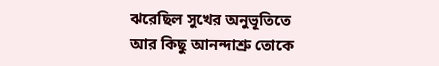ঝরেছিল সুখের অনুভূতিতে
আর কিছু আনন্দাশ্রু তোকে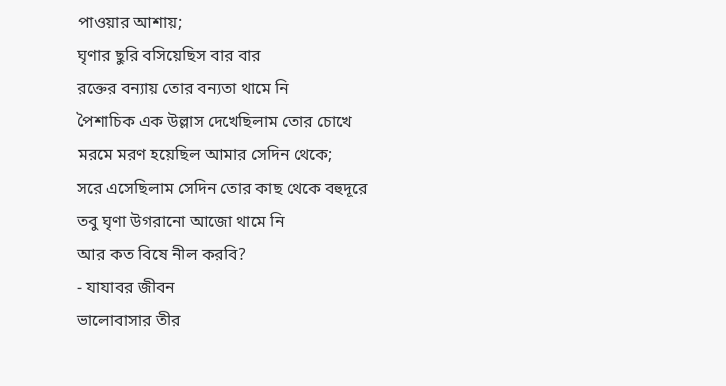পাওয়ার আশায়;
ঘৃণার ছুরি বসিয়েছিস বার বার
রক্তের বন্যায় তোর বন্যতা থামে নি
পৈশাচিক এক উল্লাস দেখেছিলাম তোর চোখে
মরমে মরণ হয়েছিল আমার সেদিন থেকে;
সরে এসেছিলাম সেদিন তোর কাছ থেকে বহুদূরে
তবু ঘৃণা উগরানো আজো থামে নি
আর কত বিষে নীল করবি?
- যাযাবর জীবন
ভালোবাসার তীর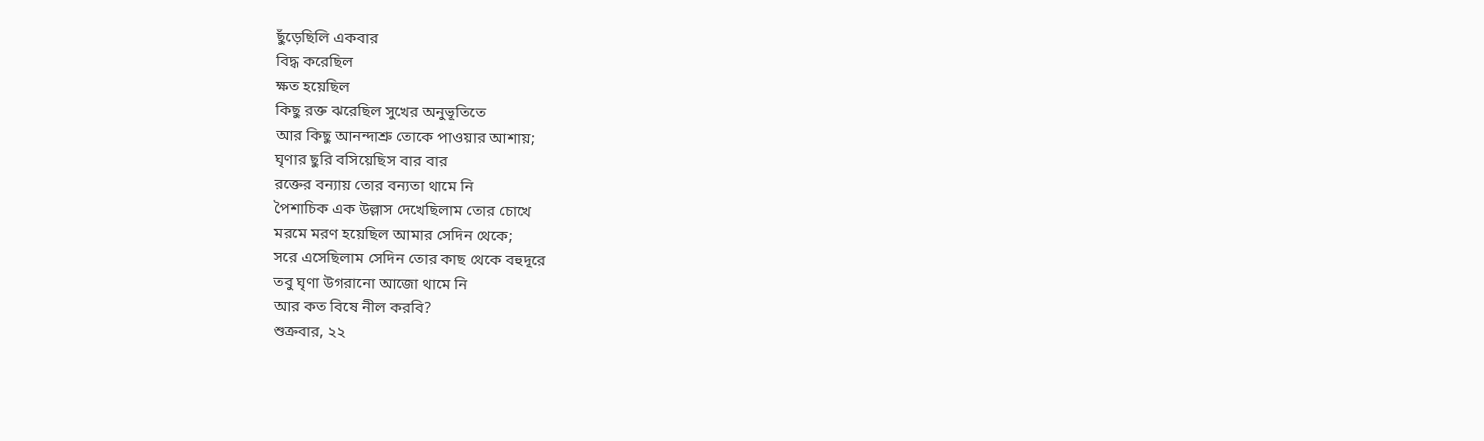ছুঁড়েছিলি একবার
বিদ্ধ করেছিল
ক্ষত হয়েছিল
কিছু রক্ত ঝরেছিল সুখের অনুভূতিতে
আর কিছু আনন্দাশ্রু তোকে পাওয়ার আশায়;
ঘৃণার ছুরি বসিয়েছিস বার বার
রক্তের বন্যায় তোর বন্যতা থামে নি
পৈশাচিক এক উল্লাস দেখেছিলাম তোর চোখে
মরমে মরণ হয়েছিল আমার সেদিন থেকে;
সরে এসেছিলাম সেদিন তোর কাছ থেকে বহুদূরে
তবু ঘৃণা উগরানো আজো থামে নি
আর কত বিষে নীল করবি?
শুক্রবার, ২২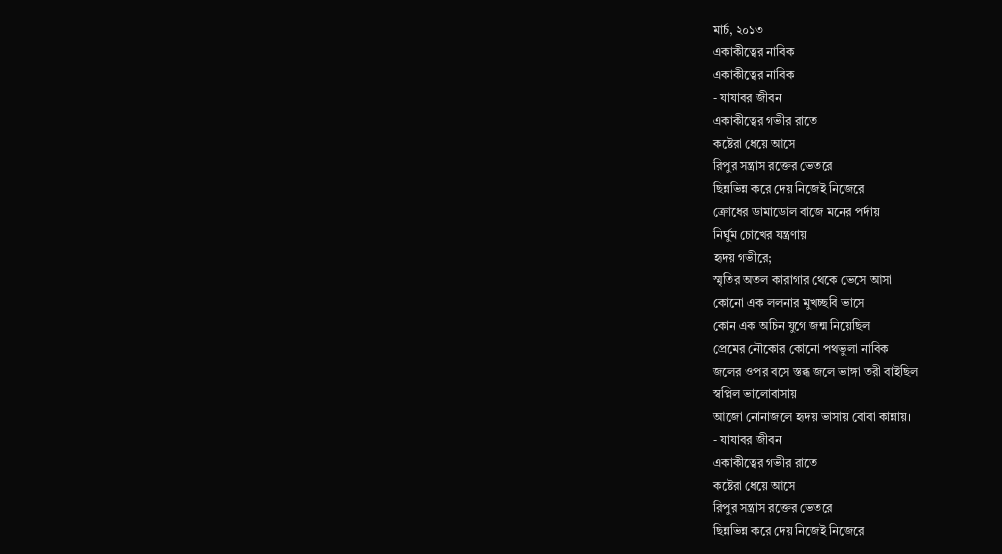মার্চ, ২০১৩
একাকীত্বের নাবিক
একাকীত্বের নাবিক
- যাযাবর জীবন
একাকীত্বের গভীর রাতে
কষ্টেরা ধেয়ে আসে
রিপুর সন্ত্রাস রক্তের ভেতরে
ছিন্নভিন্ন করে দেয় নিজেই নিজেরে
ক্রোধের ডামাডোল বাজে মনের পর্দায়
নির্ঘুম চোখের যন্ত্রণায়
হৃদয় গভীরে;
স্মৃতির অতল কারাগার থেকে ভেসে আসা
কোনো এক ললনার মুখচ্ছবি ভাসে
কোন এক অচিন যুগে জন্ম নিয়েছিল
প্রেমের নৌকোর কোনো পথভুলা নাবিক
জলের ওপর বসে স্তব্ধ জলে ভাঙ্গা তরী বাইছিল
স্বপ্নিল ভালোবাসায়
আজো নোনাজলে হৃদয় ভাসায় বোবা কান্নায়।
- যাযাবর জীবন
একাকীত্বের গভীর রাতে
কষ্টেরা ধেয়ে আসে
রিপুর সন্ত্রাস রক্তের ভেতরে
ছিন্নভিন্ন করে দেয় নিজেই নিজেরে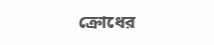ক্রোধের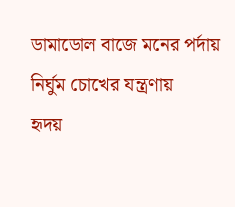ডামাডোল বাজে মনের পর্দায়
নির্ঘুম চোখের যন্ত্রণায়
হৃদয়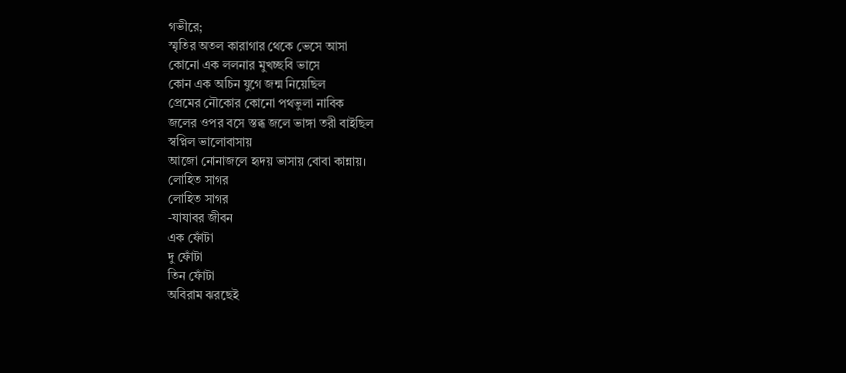গভীরে;
স্মৃতির অতল কারাগার থেকে ভেসে আসা
কোনো এক ললনার মুখচ্ছবি ভাসে
কোন এক অচিন যুগে জন্ম নিয়েছিল
প্রেমের নৌকোর কোনো পথভুলা নাবিক
জলের ওপর বসে স্তব্ধ জলে ভাঙ্গা তরী বাইছিল
স্বপ্নিল ভালোবাসায়
আজো নোনাজলে হৃদয় ভাসায় বোবা কান্নায়।
লোহিত সাগর
লোহিত সাগর
-যাযাবর জীবন
এক ফোঁটা
দু ফোঁটা
তিন ফোঁটা
অবিরাম ঝরছেই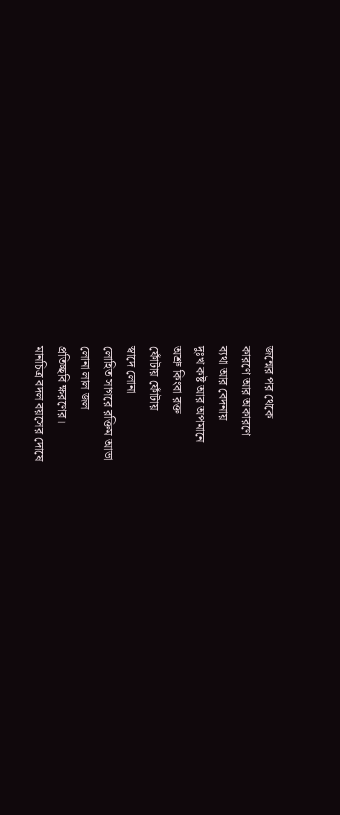জন্মের পর থেকে
কারণে আর অকারণে
ব্যথা আর বেদনায়
দুঃখ কষ্ট আর অপমানে
অশ্রু কিংবা রক্ত
ফোঁটায় ফোঁটায়
স্বাদে লোনা
লোহিত সাগরে রক্তিম আভা
লোনা লাল জল
প্রতিচ্ছবি ক্ষরণের।
মানচিত্র বদল বয়সের দোষে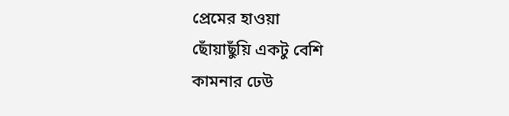প্রেমের হাওয়া
ছোঁয়াছুঁয়ি একটু বেশি
কামনার ঢেউ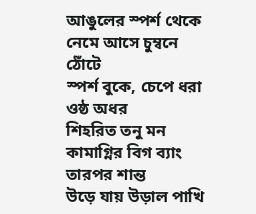আঙুলের স্পর্শ থেকে
নেমে আসে চুম্বনে ঠোঁটে
স্পর্শ বুকে, চেপে ধরা ওষ্ঠ অধর
শিহরিত তনু মন
কামাগ্নির বিগ ব্যাং
তারপর শান্ত
উড়ে যায় উড়াল পাখি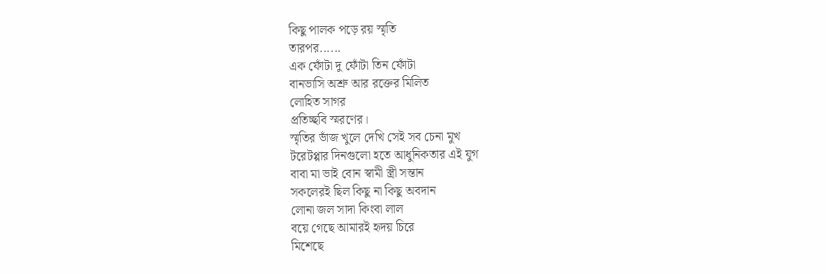কিছু পালক পড়ে রয় স্মৃতি
তারপর......
এক ফোঁটা দু ফোঁটা তিন ফোঁটা
বানভাসি অশ্রু আর রক্তের মিলিত
লোহিত সাগর
প্রতিচ্ছবি স্মরণের।
স্মৃতির ভাঁজ খুলে দেখি সেই সব চেনা মুখ
টরেটপ্পার দিনগুলো হতে আধুনিকতার এই যুগ
বাবা মা ভাই বোন স্বামী স্ত্রী সন্তান
সকলেরই ছিল কিছু না কিছু অবদান
লোনা জল সাদা কিংবা লাল
বয়ে গেছে আমারই হৃদয় চিরে
মিশেছে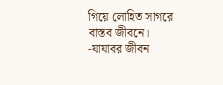গিয়ে লোহিত সাগরে
বাস্তব জীবনে।
-যাযাবর জীবন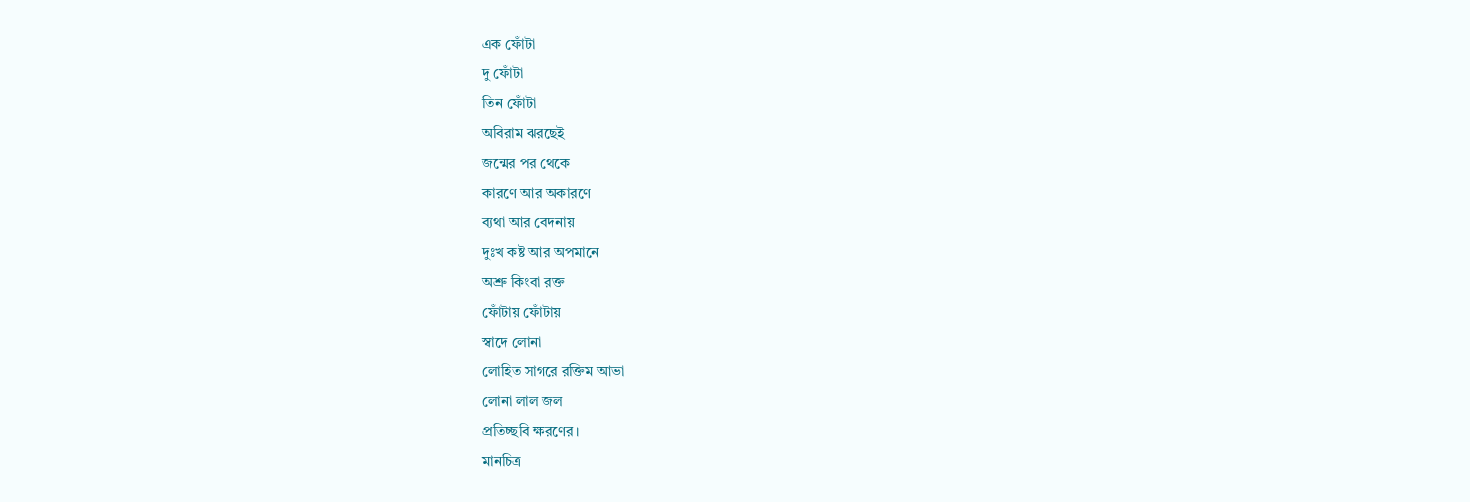এক ফোঁটা
দু ফোঁটা
তিন ফোঁটা
অবিরাম ঝরছেই
জন্মের পর থেকে
কারণে আর অকারণে
ব্যথা আর বেদনায়
দুঃখ কষ্ট আর অপমানে
অশ্রু কিংবা রক্ত
ফোঁটায় ফোঁটায়
স্বাদে লোনা
লোহিত সাগরে রক্তিম আভা
লোনা লাল জল
প্রতিচ্ছবি ক্ষরণের।
মানচিত্র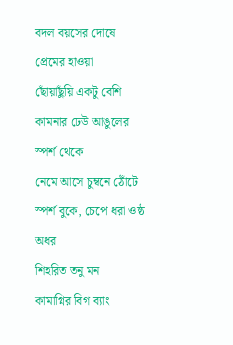বদল বয়সের দোষে
প্রেমের হাওয়া
ছোঁয়াছুঁয়ি একটু বেশি
কামনার ঢেউ আঙুলের স্পর্শ থেকে
নেমে আসে চুম্বনে ঠোঁটে
স্পর্শ বুকে, চেপে ধরা ওষ্ঠ অধর
শিহরিত তনু মন
কামাগ্নির বিগ ব্যাং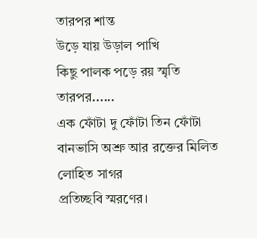তারপর শান্ত
উড়ে যায় উড়াল পাখি
কিছু পালক পড়ে রয় স্মৃতি
তারপর......
এক ফোঁটা দু ফোঁটা তিন ফোঁটা
বানভাসি অশ্রু আর রক্তের মিলিত
লোহিত সাগর
প্রতিচ্ছবি স্মরণের।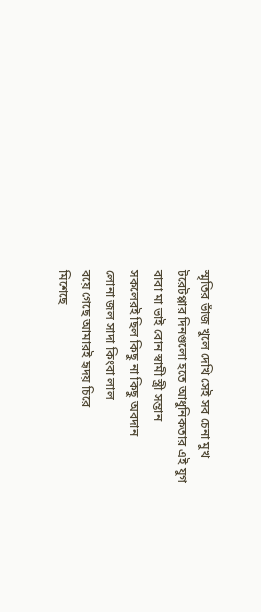স্মৃতির ভাঁজ খুলে দেখি সেই সব চেনা মুখ
টরেটপ্পার দিনগুলো হতে আধুনিকতার এই যুগ
বাবা মা ভাই বোন স্বামী স্ত্রী সন্তান
সকলেরই ছিল কিছু না কিছু অবদান
লোনা জল সাদা কিংবা লাল
বয়ে গেছে আমারই হৃদয় চিরে
মিশেছে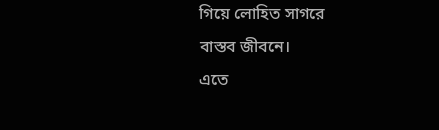গিয়ে লোহিত সাগরে
বাস্তব জীবনে।
এতে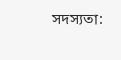সদস্যতা: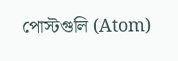পোস্টগুলি (Atom)